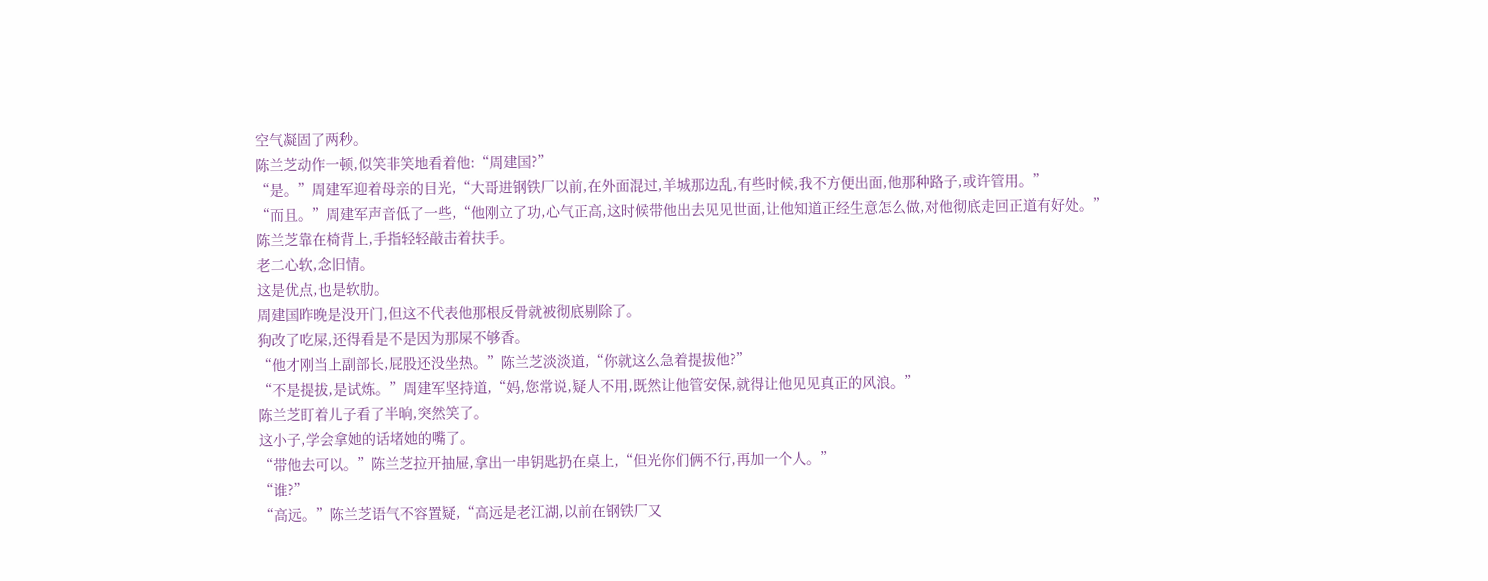空气凝固了两秒。
陈兰芝动作一顿,似笑非笑地看着他:“周建国?”
“是。”周建军迎着母亲的目光,“大哥进钢铁厂以前,在外面混过,羊城那边乱,有些时候,我不方便出面,他那种路子,或许管用。”
“而且。”周建军声音低了一些,“他刚立了功,心气正高,这时候带他出去见见世面,让他知道正经生意怎么做,对他彻底走回正道有好处。”
陈兰芝靠在椅背上,手指轻轻敲击着扶手。
老二心软,念旧情。
这是优点,也是软肋。
周建国昨晚是没开门,但这不代表他那根反骨就被彻底剔除了。
狗改了吃屎,还得看是不是因为那屎不够香。
“他才刚当上副部长,屁股还没坐热。”陈兰芝淡淡道,“你就这么急着提拔他?”
“不是提拔,是试炼。”周建军坚持道,“妈,您常说,疑人不用,既然让他管安保,就得让他见见真正的风浪。”
陈兰芝盯着儿子看了半晌,突然笑了。
这小子,学会拿她的话堵她的嘴了。
“带他去可以。”陈兰芝拉开抽屉,拿出一串钥匙扔在桌上,“但光你们俩不行,再加一个人。”
“谁?”
“高远。”陈兰芝语气不容置疑,“高远是老江湖,以前在钢铁厂又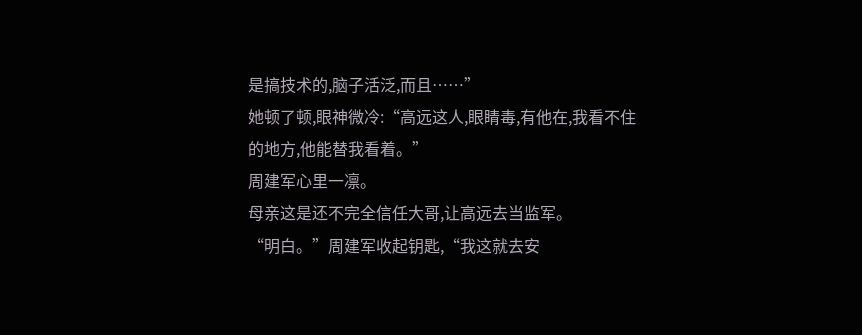是搞技术的,脑子活泛,而且……”
她顿了顿,眼神微冷:“高远这人,眼睛毒,有他在,我看不住的地方,他能替我看着。”
周建军心里一凛。
母亲这是还不完全信任大哥,让高远去当监军。
“明白。”周建军收起钥匙,“我这就去安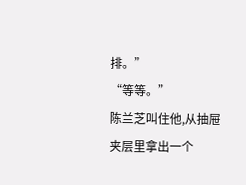排。”
“等等。”
陈兰芝叫住他,从抽屉夹层里拿出一个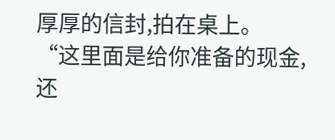厚厚的信封,拍在桌上。
“这里面是给你准备的现金,还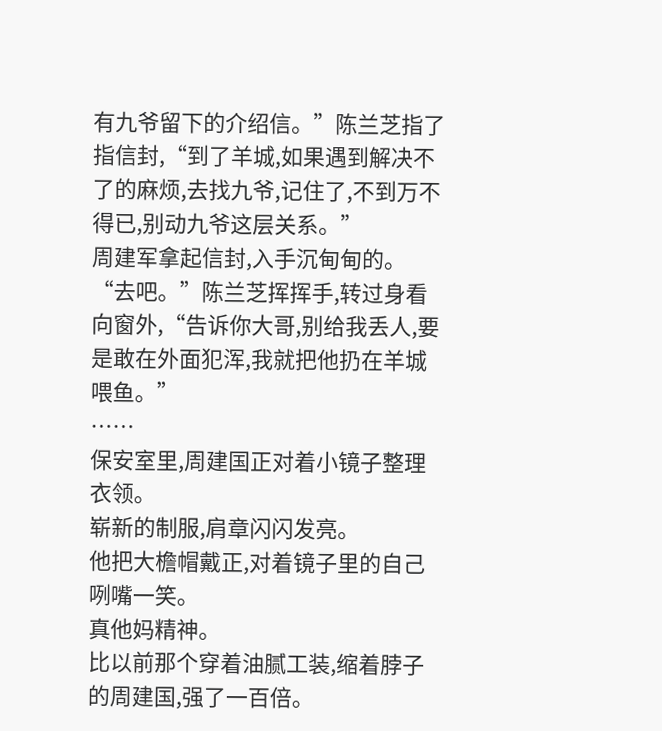有九爷留下的介绍信。”陈兰芝指了指信封,“到了羊城,如果遇到解决不了的麻烦,去找九爷,记住了,不到万不得已,别动九爷这层关系。”
周建军拿起信封,入手沉甸甸的。
“去吧。”陈兰芝挥挥手,转过身看向窗外,“告诉你大哥,别给我丢人,要是敢在外面犯浑,我就把他扔在羊城喂鱼。”
……
保安室里,周建国正对着小镜子整理衣领。
崭新的制服,肩章闪闪发亮。
他把大檐帽戴正,对着镜子里的自己咧嘴一笑。
真他妈精神。
比以前那个穿着油腻工装,缩着脖子的周建国,强了一百倍。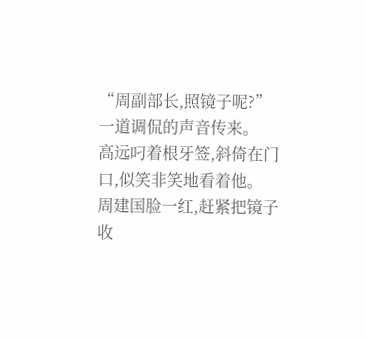“周副部长,照镜子呢?”
一道调侃的声音传来。
高远叼着根牙签,斜倚在门口,似笑非笑地看着他。
周建国脸一红,赶紧把镜子收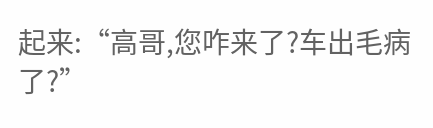起来:“高哥,您咋来了?车出毛病了?”